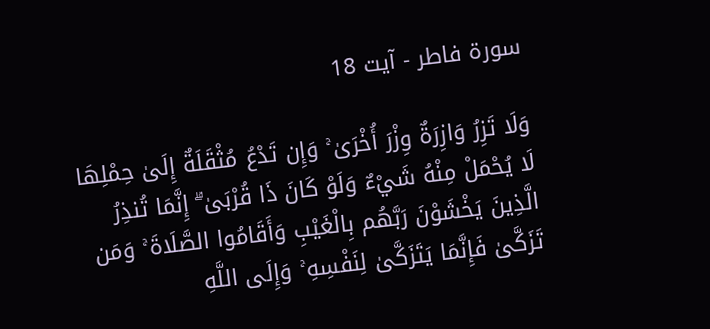سورة فاطر - آیت 18

وَلَا تَزِرُ وَازِرَةٌ وِزْرَ أُخْرَىٰ ۚ وَإِن تَدْعُ مُثْقَلَةٌ إِلَىٰ حِمْلِهَا لَا يُحْمَلْ مِنْهُ شَيْءٌ وَلَوْ كَانَ ذَا قُرْبَىٰ ۗ إِنَّمَا تُنذِرُ الَّذِينَ يَخْشَوْنَ رَبَّهُم بِالْغَيْبِ وَأَقَامُوا الصَّلَاةَ ۚ وَمَن تَزَكَّىٰ فَإِنَّمَا يَتَزَكَّىٰ لِنَفْسِهِ ۚ وَإِلَى اللَّهِ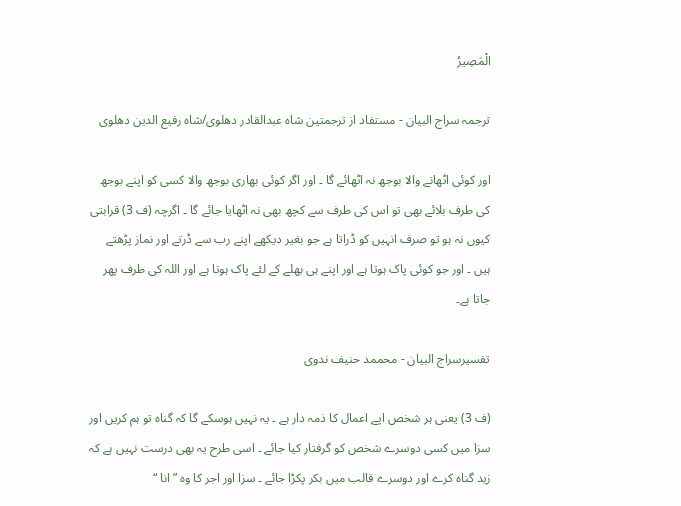الْمَصِيرُ

ترجمہ سراج البیان - مستفاد از ترجمتین شاہ عبدالقادر دھلوی/شاہ رفیع الدین دھلوی

اور کوئی اٹھانے والا بوجھ نہ اٹھائے گا ۔ اور اگر کوئی بھاری بوجھ والا کسی کو اپنے بوجھ کی طرف بلائے بھی تو اس کی طرف سے کچھ بھی نہ اٹھایا جائے گا ۔ اگرچہ (ف 3) قرابتی کیوں نہ ہو تو صرف انہیں کو ڈراتا ہے جو بغیر دیکھے اپنے رب سے ڈرتے اور نماز پڑھتے ہیں ۔ اور جو کوئی پاک ہوتا ہے اور اپنے ہی بھلے کے لئے پاک ہوتا ہے اور اللہ کی طرف پھر جاتا ہے۔

تفسیرسراج البیان - محممد حنیف ندوی

(ف 3) یعنی ہر شخص اپے اعمال کا ذمہ دار ہے ۔ یہ نہیں ہوسکے گا کہ گناہ تو ہم کریں اور سزا میں کسی دوسرے شخص کو گرفتار کیا جائے ۔ اسی طرح یہ بھی درست نہیں ہے کہ زید گناہ کرے اور دوسرے قالب میں بکر پکڑا جائے ۔ سزا اور اجر کا وہ ” انا “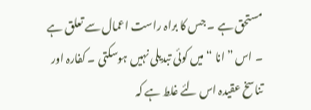مستحق ہے ۔ جس کا براہ راست اعمال سے تعلق ہے ۔ اس ” انا “ میں کوئی تبدیلی نہیں ہوسکتی ۔ کفارہ اور تناسخ عقیدہ اس لئے غلط ہے کہ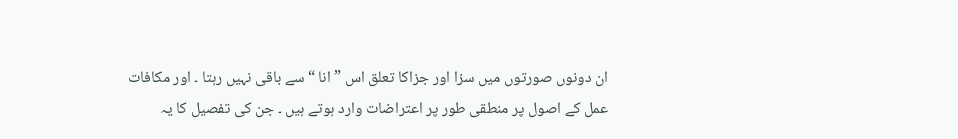ان دونوں صورتوں میں سزا اور جزاکا تعلق اس ” انا “ سے باقی نہیں رہتا ۔ اور مکافات عمل کے اصول پر منطقی طور پر اعتراضات وارد ہوتے ہیں ۔ جن کی تفصیل کا یہ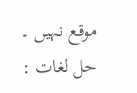موقع نہیں ۔ حل لغات :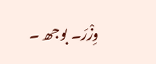وِزْرَ۔ بوجھ ۔